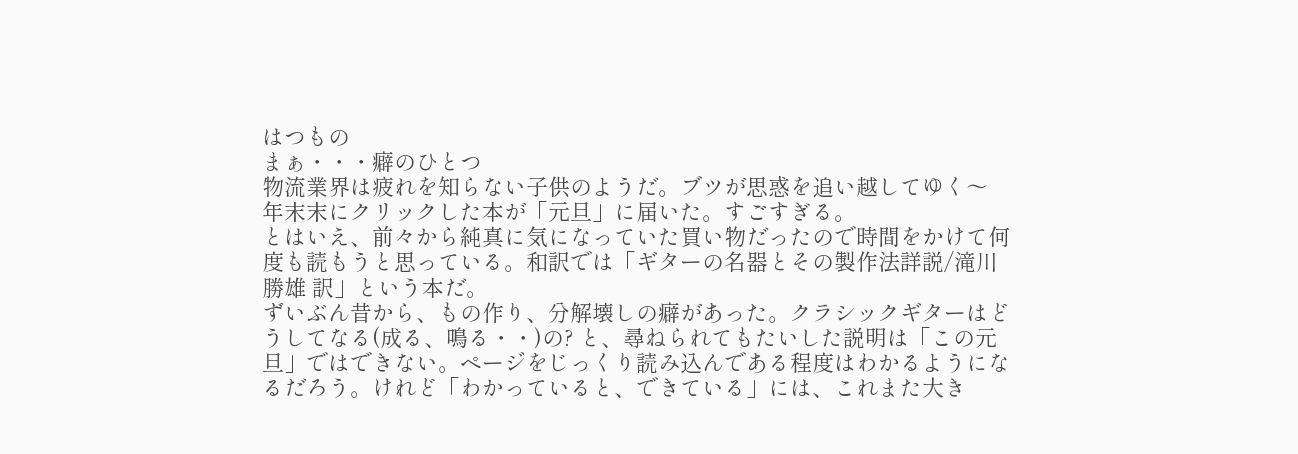はつもの
まぁ・・・癖のひとつ
物流業界は疲れを知らない子供のようだ。ブツが思惑を追い越してゆく〜
年末末にクリックした本が「元旦」に届いた。すごすぎる。
とはいえ、前々から純真に気になっていた買い物だったので時間をかけて何度も読もうと思っている。和訳では「ギターの名器とその製作法詳説/滝川勝雄 訳」という本だ。
ずいぶん昔から、もの作り、分解壊しの癖があった。クラシックギターはどうしてなる(成る、鳴る・・)の? と、尋ねられてもたいした説明は「この元旦」ではできない。ページをじっくり読み込んである程度はわかるようになるだろう。けれど「わかっていると、できている」には、これまた大き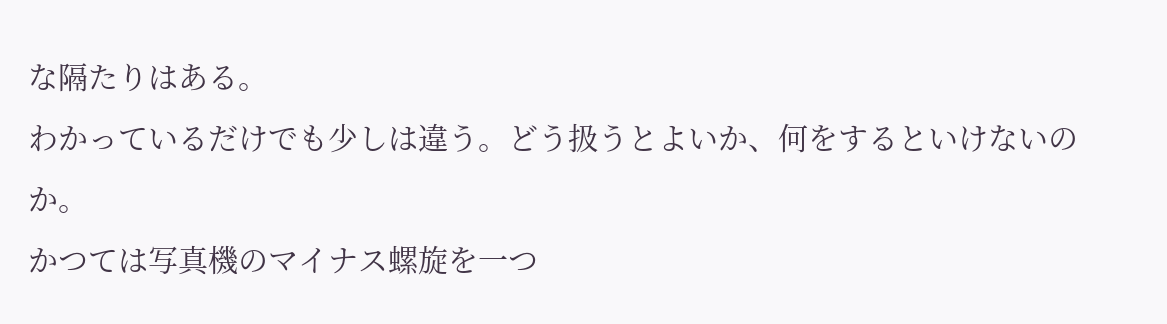な隔たりはある。
わかっているだけでも少しは違う。どう扱うとよいか、何をするといけないのか。
かつては写真機のマイナス螺旋を一つ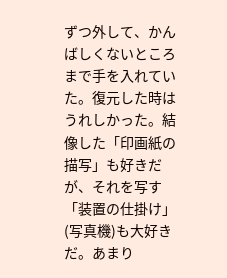ずつ外して、かんばしくないところまで手を入れていた。復元した時はうれしかった。結像した「印画紙の描写」も好きだが、それを写す「装置の仕掛け」(写真機)も大好きだ。あまり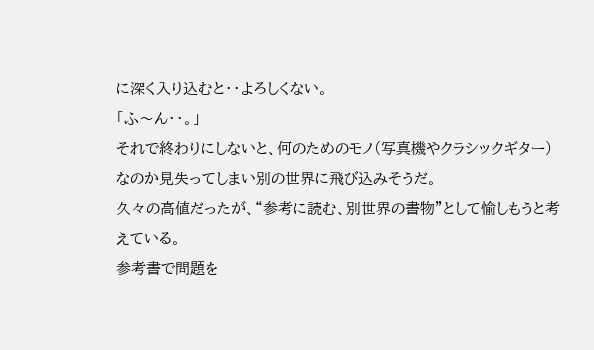に深く入り込むと・・よろしくない。
「ふ〜ん・・。」
それで終わりにしないと、何のためのモノ(写真機やクラシックギター)なのか見失ってしまい別の世界に飛び込みそうだ。
久々の高値だったが、“参考に読む、別世界の書物”として愉しもうと考えている。
参考書で問題を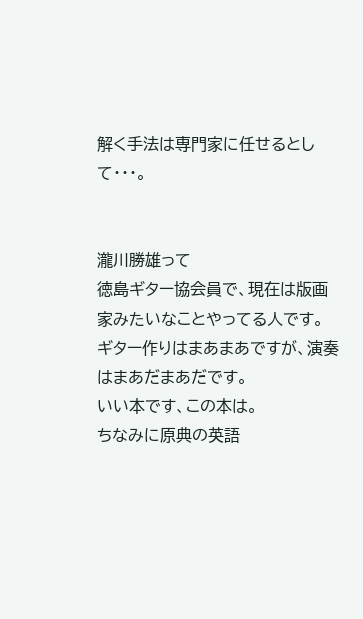解く手法は専門家に任せるとして・・・。


瀧川勝雄って
徳島ギター協会員で、現在は版画家みたいなことやってる人です。
ギター作りはまあまあですが、演奏はまあだまあだです。
いい本です、この本は。
ちなみに原典の英語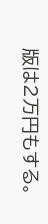版は2万円もする。